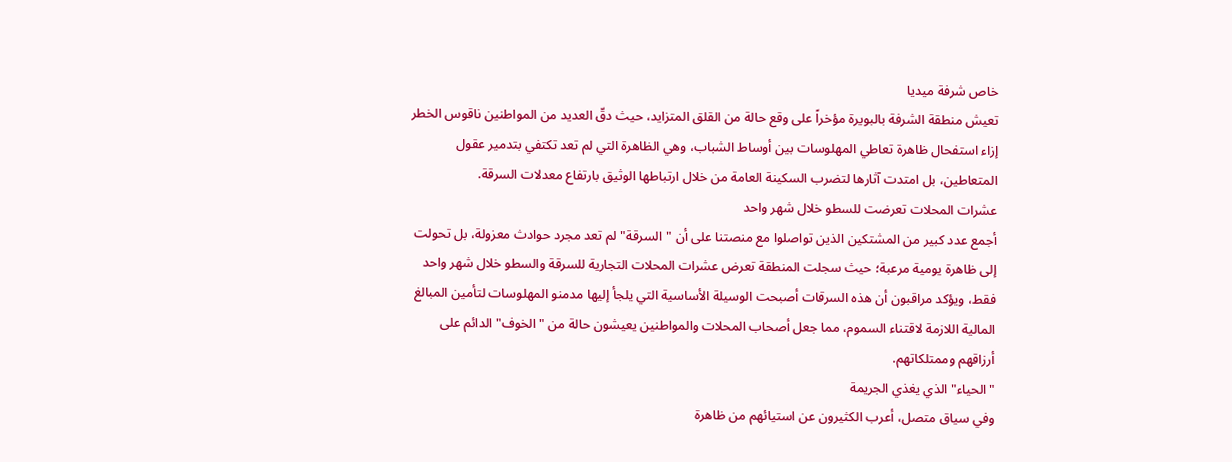خاص شرفة ميديا
تعيش منطقة الشرفة بالبويرة مؤخراً على وقع حالة من القلق المتزايد، حيث دقّ العديد من المواطنين ناقوس الخطر إزاء استفحال ظاهرة تعاطي المهلوسات بين أوساط الشباب، وهي الظاهرة التي لم تعد تكتفي بتدمير عقول المتعاطين، بل امتدت آثارها لتضرب السكينة العامة من خلال ارتباطها الوثيق بارتفاع معدلات السرقة.
عشرات المحلات تعرضت للسطو خلال شهر واحد
أجمع عدد كبير من المشتكين الذين تواصلوا مع منصتنا على أن "السرقة" لم تعد مجرد حوادث معزولة، بل تحولت إلى ظاهرة يومية مرعبة؛ حيث سجلت المنطقة تعرض عشرات المحلات التجارية للسرقة والسطو خلال شهر واحد فقط، ويؤكد مراقبون أن هذه السرقات أصبحت الوسيلة الأساسية التي يلجأ إليها مدمنو المهلوسات لتأمين المبالغ المالية اللازمة لاقتناء السموم، مما جعل أصحاب المحلات والمواطنين يعيشون حالة من "الخوف" الدائم على أرزاقهم وممتلكاتهم.
"الحياء" الذي يغذي الجريمة
وفي سياق متصل، أعرب الكثيرون عن استيائهم من ظاهرة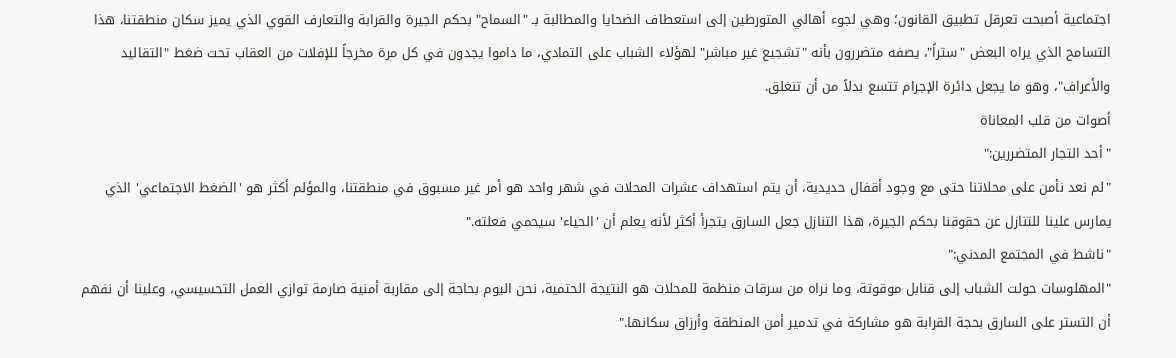اجتماعية أصبحت تعرقل تطبيق القانون؛ وهي لجوء أهالي المتورطين إلى استعطاف الضحايا والمطالبة بـ "السماح" بحكم الجيرة والقرابة والتعارف القوي الذي يميز سكان منطقتنا، هذا التسامح الذي يراه البعض "ستراً"، يصفه متضررون بأنه "تشجيع غير مباشر" لهؤلاء الشباب على التمادي، ما داموا يجدون في كل مرة مخرجاً للإفلات من العقاب تحت ضغط "التقاليد والأعراف"، وهو ما يجعل دائرة الإجرام تتسع بدلاً من أن تنغلق.
أصوات من قلب المعاناة
"أحد التجار المتضررين:"
"لم نعد نأمن على محلاتنا حتى مع وجود أقفال حديدية، أن يتم استهداف عشرات المحلات في شهر واحد هو أمر غير مسبوق في منطقتنا، والمؤلم أكثر هو 'الضغط الاجتماعي' الذي يمارس علينا للتنازل عن حقوقنا بحكم الجيرة، هذا التنازل جعل السارق يتجرأ أكثر لأنه يعلم أن 'الحياء' سيحمي فعلته."
"ناشط في المجتمع المدني:"
"المهلوسات حولت الشباب إلى قنابل موقوتة، وما نراه من سرقات منظمة للمحلات هو النتيجة الحتمية، نحن اليوم بحاجة إلى مقاربة أمنية صارمة توازي العمل التحسيسي، وعلينا أن نفهم أن التستر على السارق بحجة القرابة هو مشاركة في تدمير أمن المنطقة وأرزاق سكانها."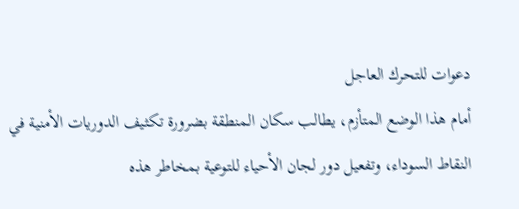دعوات للتحرك العاجل
أمام هذا الوضع المتأزم، يطالب سكان المنطقة بضرورة تكثيف الدوريات الأمنية في النقاط السوداء، وتفعيل دور لجان الأحياء للتوعية بمخاطر هذه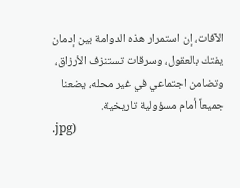الآفات، إن استمرار هذه الدوامة بين إدمان يفتك بالعقول، وسرقات تستنزف الأرزاق، وتضامن اجتماعي في غير محله، يضعنا جميعاً أمام مسؤولية تاريخية.
.jpg)